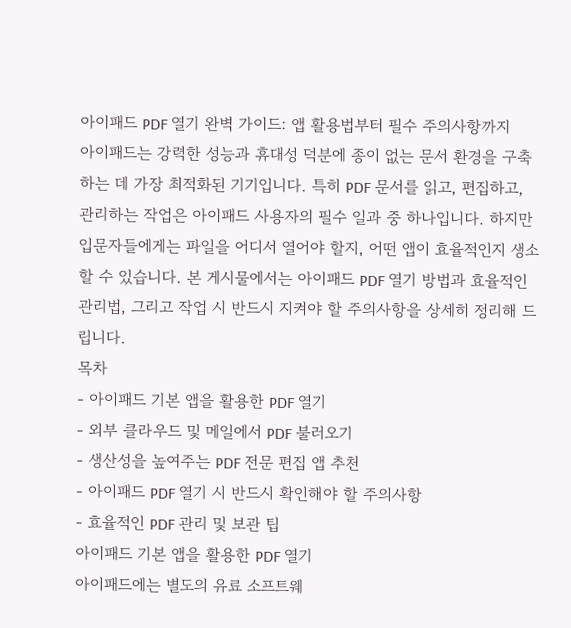아이패드 PDF 열기 완벽 가이드: 앱 활용법부터 필수 주의사항까지
아이패드는 강력한 성능과 휴대성 덕분에 종이 없는 문서 환경을 구축하는 데 가장 최적화된 기기입니다. 특히 PDF 문서를 읽고, 편집하고, 관리하는 작업은 아이패드 사용자의 필수 일과 중 하나입니다. 하지만 입문자들에게는 파일을 어디서 열어야 할지, 어떤 앱이 효율적인지 생소할 수 있습니다. 본 게시물에서는 아이패드 PDF 열기 방법과 효율적인 관리법, 그리고 작업 시 반드시 지켜야 할 주의사항을 상세히 정리해 드립니다.
목차
- 아이패드 기본 앱을 활용한 PDF 열기
- 외부 클라우드 및 메일에서 PDF 불러오기
- 생산성을 높여주는 PDF 전문 편집 앱 추천
- 아이패드 PDF 열기 시 반드시 확인해야 할 주의사항
- 효율적인 PDF 관리 및 보관 팁
아이패드 기본 앱을 활용한 PDF 열기
아이패드에는 별도의 유료 소프트웨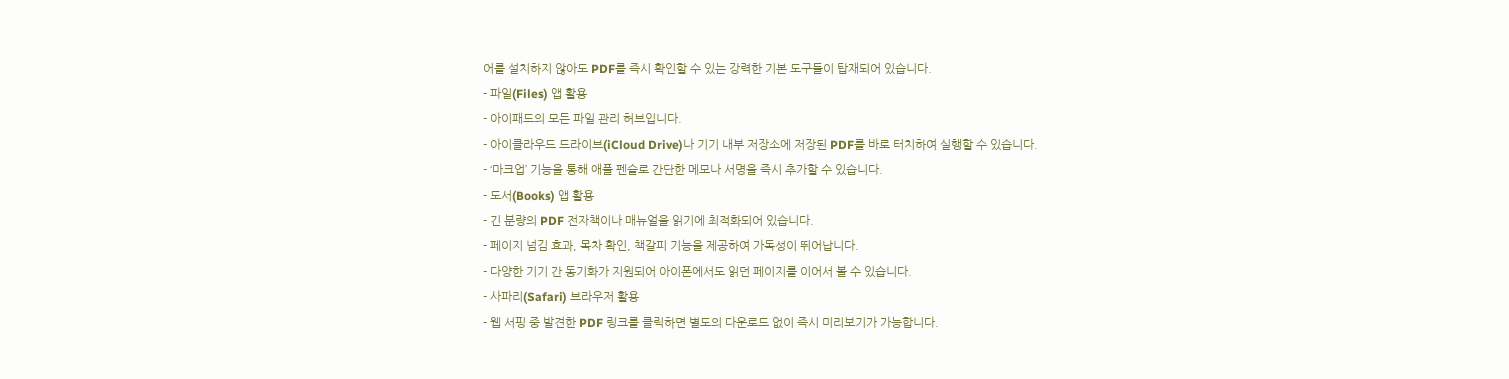어를 설치하지 않아도 PDF를 즉시 확인할 수 있는 강력한 기본 도구들이 탑재되어 있습니다.
- 파일(Files) 앱 활용
- 아이패드의 모든 파일 관리 허브입니다.
- 아이클라우드 드라이브(iCloud Drive)나 기기 내부 저장소에 저장된 PDF를 바로 터치하여 실행할 수 있습니다.
- ‘마크업’ 기능을 통해 애플 펜슬로 간단한 메모나 서명을 즉시 추가할 수 있습니다.
- 도서(Books) 앱 활용
- 긴 분량의 PDF 전자책이나 매뉴얼을 읽기에 최적화되어 있습니다.
- 페이지 넘김 효과, 목차 확인, 책갈피 기능을 제공하여 가독성이 뛰어납니다.
- 다양한 기기 간 동기화가 지원되어 아이폰에서도 읽던 페이지를 이어서 볼 수 있습니다.
- 사파리(Safari) 브라우저 활용
- 웹 서핑 중 발견한 PDF 링크를 클릭하면 별도의 다운로드 없이 즉시 미리보기가 가능합니다.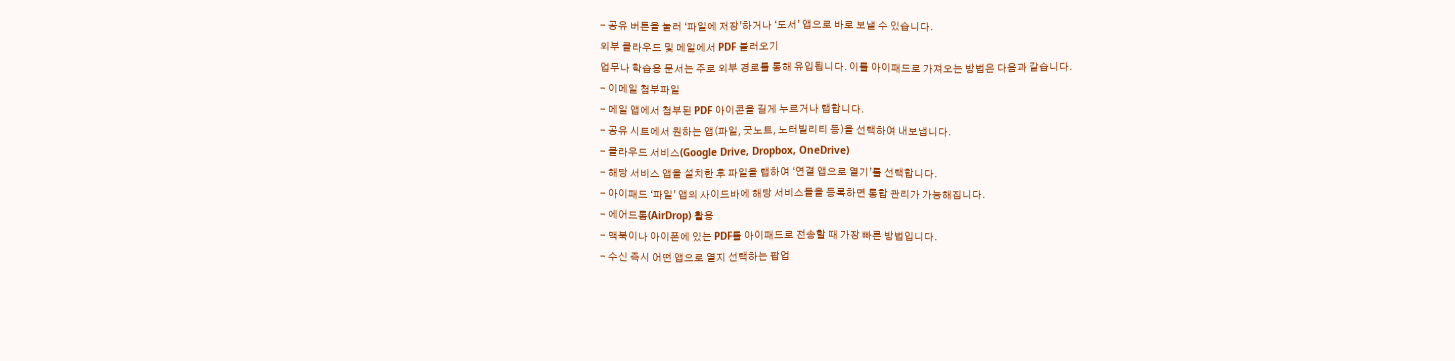- 공유 버튼을 눌러 ‘파일에 저장’하거나 ‘도서’ 앱으로 바로 보낼 수 있습니다.
외부 클라우드 및 메일에서 PDF 불러오기
업무나 학습용 문서는 주로 외부 경로를 통해 유입됩니다. 이를 아이패드로 가져오는 방법은 다음과 같습니다.
- 이메일 첨부파일
- 메일 앱에서 첨부된 PDF 아이콘을 길게 누르거나 탭합니다.
- 공유 시트에서 원하는 앱(파일, 굿노트, 노터빌리티 등)을 선택하여 내보냅니다.
- 클라우드 서비스(Google Drive, Dropbox, OneDrive)
- 해당 서비스 앱을 설치한 후 파일을 탭하여 ‘연결 앱으로 열기’를 선택합니다.
- 아이패드 ‘파일’ 앱의 사이드바에 해당 서비스들을 등록하면 통합 관리가 가능해집니다.
- 에어드롭(AirDrop) 활용
- 맥북이나 아이폰에 있는 PDF를 아이패드로 전송할 때 가장 빠른 방법입니다.
- 수신 즉시 어떤 앱으로 열지 선택하는 팝업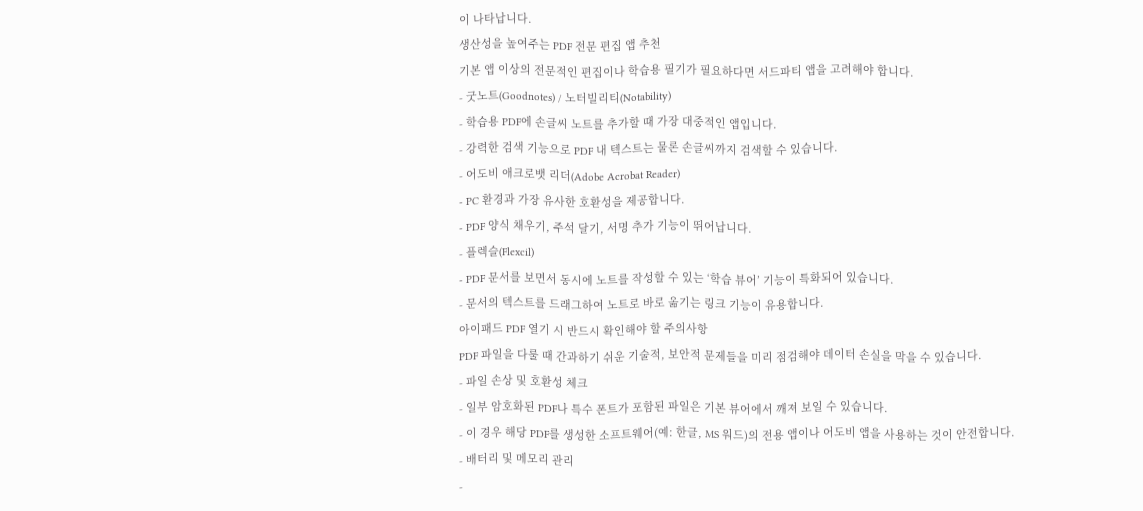이 나타납니다.
생산성을 높여주는 PDF 전문 편집 앱 추천
기본 앱 이상의 전문적인 편집이나 학습용 필기가 필요하다면 서드파티 앱을 고려해야 합니다.
- 굿노트(Goodnotes) / 노터빌리티(Notability)
- 학습용 PDF에 손글씨 노트를 추가할 때 가장 대중적인 앱입니다.
- 강력한 검색 기능으로 PDF 내 텍스트는 물론 손글씨까지 검색할 수 있습니다.
- 어도비 애크로뱃 리더(Adobe Acrobat Reader)
- PC 환경과 가장 유사한 호환성을 제공합니다.
- PDF 양식 채우기, 주석 달기, 서명 추가 기능이 뛰어납니다.
- 플렉슬(Flexcil)
- PDF 문서를 보면서 동시에 노트를 작성할 수 있는 ‘학습 뷰어’ 기능이 특화되어 있습니다.
- 문서의 텍스트를 드래그하여 노트로 바로 옮기는 링크 기능이 유용합니다.
아이패드 PDF 열기 시 반드시 확인해야 할 주의사항
PDF 파일을 다룰 때 간과하기 쉬운 기술적, 보안적 문제들을 미리 점검해야 데이터 손실을 막을 수 있습니다.
- 파일 손상 및 호환성 체크
- 일부 암호화된 PDF나 특수 폰트가 포함된 파일은 기본 뷰어에서 깨져 보일 수 있습니다.
- 이 경우 해당 PDF를 생성한 소프트웨어(예: 한글, MS 워드)의 전용 앱이나 어도비 앱을 사용하는 것이 안전합니다.
- 배터리 및 메모리 관리
-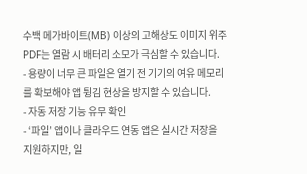수백 메가바이트(MB) 이상의 고해상도 이미지 위주 PDF는 열람 시 배터리 소모가 극심할 수 있습니다.
- 용량이 너무 큰 파일은 열기 전 기기의 여유 메모리를 확보해야 앱 튕김 현상을 방지할 수 있습니다.
- 자동 저장 기능 유무 확인
- ‘파일’ 앱이나 클라우드 연동 앱은 실시간 저장을 지원하지만, 일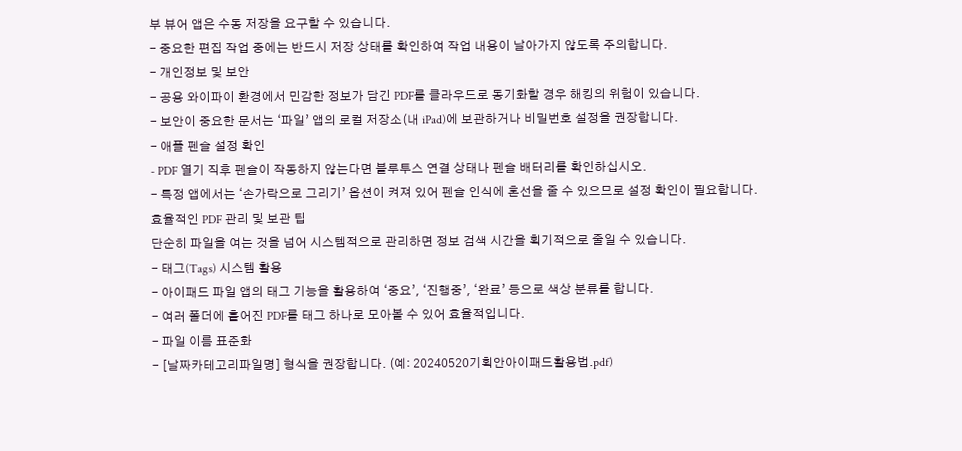부 뷰어 앱은 수동 저장을 요구할 수 있습니다.
- 중요한 편집 작업 중에는 반드시 저장 상태를 확인하여 작업 내용이 날아가지 않도록 주의합니다.
- 개인정보 및 보안
- 공용 와이파이 환경에서 민감한 정보가 담긴 PDF를 클라우드로 동기화할 경우 해킹의 위험이 있습니다.
- 보안이 중요한 문서는 ‘파일’ 앱의 로컬 저장소(내 iPad)에 보관하거나 비밀번호 설정을 권장합니다.
- 애플 펜슬 설정 확인
- PDF 열기 직후 펜슬이 작동하지 않는다면 블루투스 연결 상태나 펜슬 배터리를 확인하십시오.
- 특정 앱에서는 ‘손가락으로 그리기’ 옵션이 켜져 있어 펜슬 인식에 혼선을 줄 수 있으므로 설정 확인이 필요합니다.
효율적인 PDF 관리 및 보관 팁
단순히 파일을 여는 것을 넘어 시스템적으로 관리하면 정보 검색 시간을 획기적으로 줄일 수 있습니다.
- 태그(Tags) 시스템 활용
- 아이패드 파일 앱의 태그 기능을 활용하여 ‘중요’, ‘진행중’, ‘완료’ 등으로 색상 분류를 합니다.
- 여러 폴더에 흩어진 PDF를 태그 하나로 모아볼 수 있어 효율적입니다.
- 파일 이름 표준화
- [날짜카테고리파일명] 형식을 권장합니다. (예: 20240520기획안아이패드활용법.pdf)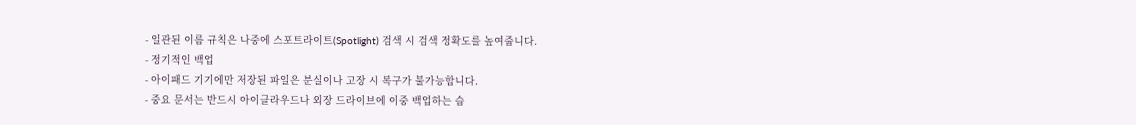- 일관된 이름 규칙은 나중에 스포트라이트(Spotlight) 검색 시 검색 정확도를 높여줍니다.
- 정기적인 백업
- 아이패드 기기에만 저장된 파일은 분실이나 고장 시 복구가 불가능합니다.
- 중요 문서는 반드시 아이클라우드나 외장 드라이브에 이중 백업하는 습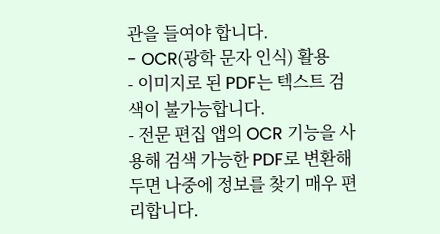관을 들여야 합니다.
- OCR(광학 문자 인식) 활용
- 이미지로 된 PDF는 텍스트 검색이 불가능합니다.
- 전문 편집 앱의 OCR 기능을 사용해 검색 가능한 PDF로 변환해두면 나중에 정보를 찾기 매우 편리합니다.